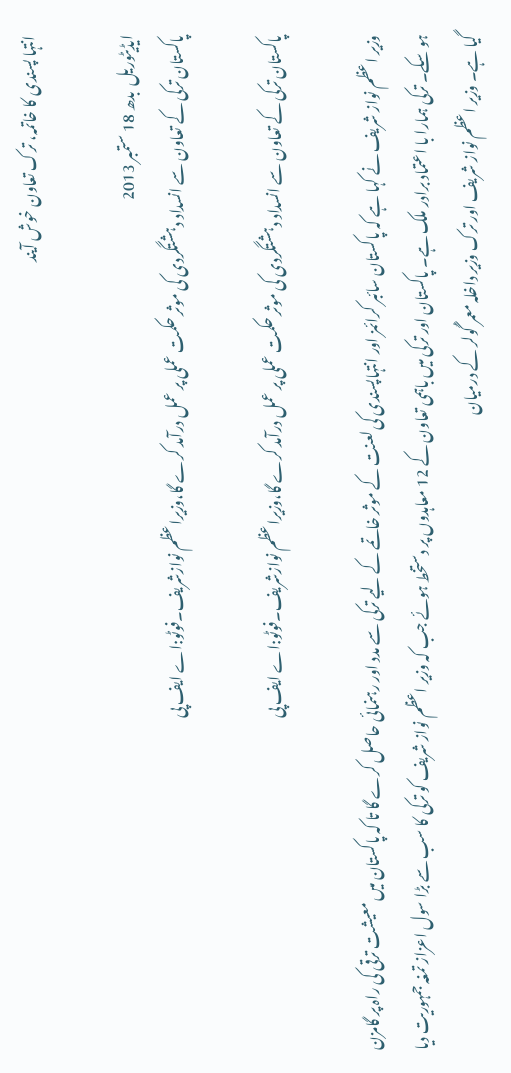انتہا پسندی کا خاتمہ، ترک تعاون خوش آیند

ایڈیٹوریل  بدھ 18 ستمبر 2013
پاکستان ترکی کے تعاون سے انسداد دہشتگردی کی موثر حکمت عملی پر عمل درآمد کرے گا،وزیراعظم نوازشریف۔فوٹو:اے ایف پی

پاکستان ترکی کے تعاون سے انسداد دہشتگردی کی موثر حکمت عملی پر عمل درآمد کرے گا،وزیراعظم نوازشریف۔فوٹو:اے ایف پی

وزیر اعظم نواز شریف نے کہا ہے کہ پاکستان سائبر کرائمز اور انتہاپسندی کی لعنت کے موثر خاتمے کے لیے ترکی سے مدد اور رہنمائی حاصل کرے گا تا کہ پاکستان میں معیشت ترقی کی راہ پر گامزن ہو سکے۔ ترکی ہمارا با اعتماد برادر ملک ہے۔ پاکستان اور ترکی میں باہمی تعاون کے 12 معاہدوں پر دستخط ہوئے جب کہ وزیر اعظم نواز شریف کو ترکی کا سب سے بڑا سول اعزاز تمغہ جمہوریت دیا گیا ہے۔ وزیر اعظم نواز شریف اور ترک وزیر داخلہ معمر گُولر کے درمیان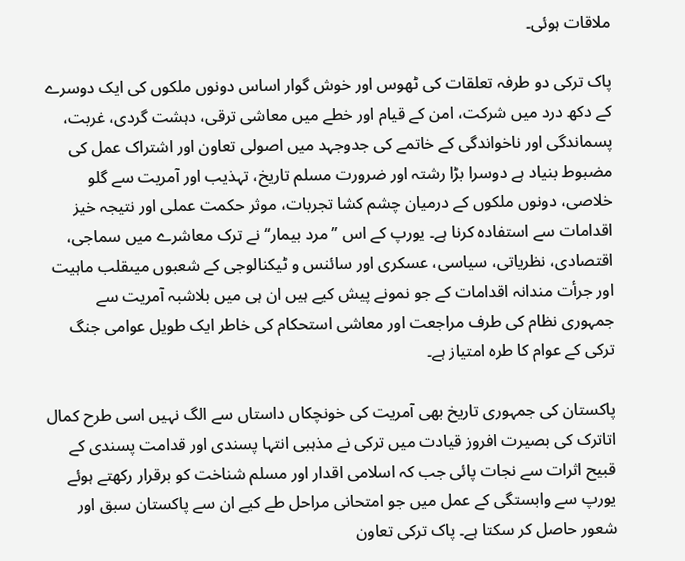ملاقات ہوئی۔

پاک ترکی دو طرفہ تعلقات کی ٹھوس اور خوش گوار اساس دونوں ملکوں کی ایک دوسرے کے دکھ درد میں شرکت، امن کے قیام اور خطے میں معاشی ترقی، دہشت گردی، غربت، پسماندگی اور ناخواندگی کے خاتمے کی جدوجہد میں اصولی تعاون اور اشتراک عمل کی مضبوط بنیاد ہے دوسرا بڑا رشتہ اور ضرورت مسلم تاریخ، تہذیب اور آمریت سے گلو خلاصی، دونوں ملکوں کے درمیان چشم کشا تجربات، موثر حکمت عملی اور نتیجہ خیز اقدامات سے استفادہ کرنا ہے۔ یورپ کے اس ’’مرد بیمار‘‘ نے ترک معاشرے میں سماجی، اقتصادی، نظریاتی، سیاسی، عسکری اور سائنس و ٹیکنالوجی کے شعبوں میںقلب ماہیت اور جرأت مندانہ اقدامات کے جو نمونے پیش کیے ہیں ان ہی میں بلاشبہ آمریت سے جمہوری نظام کی طرف مراجعت اور معاشی استحکام کی خاطر ایک طویل عوامی جنگ ترکی کے عوام کا طرہ امتیاز ہے۔

پاکستان کی جمہوری تاریخ بھی آمریت کی خونچکاں داستاں سے الگ نہیں اسی طرح کمال اتاترک کی بصیرت افروز قیادت میں ترکی نے مذہبی انتہا پسندی اور قدامت پسندی کے قبیح اثرات سے نجات پائی جب کہ اسلامی اقدار اور مسلم شناخت کو برقرار رکھتے ہوئے یورپ سے وابستگی کے عمل میں جو امتحانی مراحل طے کیے ان سے پاکستان سبق اور شعور حاصل کر سکتا ہے۔ پاک ترکی تعاون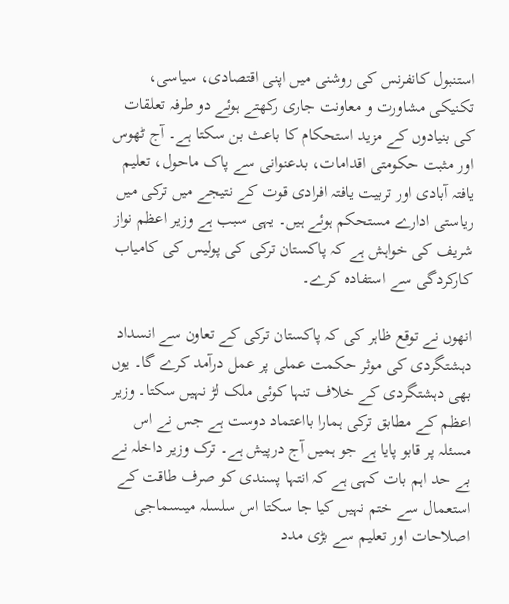استنبول کانفرنس کی روشنی میں اپنی اقتصادی، سیاسی، تکنیکی مشاورت و معاونت جاری رکھتے ہوئے دو طرفہ تعلقات کی بنیادوں کے مزید استحکام کا باعث بن سکتا ہے۔ آج ٹھوس اور مثبت حکومتی اقدامات، بدعنوانی سے پاک ماحول، تعلیم یافتہ آبادی اور تربیت یافتہ افرادی قوت کے نتیجے میں ترکی میں ریاستی ادارے مستحکم ہوئے ہیں۔ یہی سبب ہے وزیر اعظم نواز شریف کی خواہش ہے کہ پاکستان ترکی کی پولیس کی کامیاب کارکردگی سے استفادہ کرے۔

انھوں نے توقع ظاہر کی کہ پاکستان ترکی کے تعاون سے انسداد دہشتگردی کی موثر حکمت عملی پر عمل درآمد کرے گا۔ یوں بھی دہشتگردی کے خلاف تنہا کوئی ملک لڑ نہیں سکتا۔ وزیر اعظم کے مطابق ترکی ہمارا بااعتماد دوست ہے جس نے اس مسئلہ پر قابو پایا ہے جو ہمیں آج درپیش ہے۔ ترک وزیر داخلہ نے بے حد اہم بات کہی ہے کہ انتہا پسندی کو صرف طاقت کے استعمال سے ختم نہیں کیا جا سکتا اس سلسلہ میںسماجی اصلاحات اور تعلیم سے بڑی مدد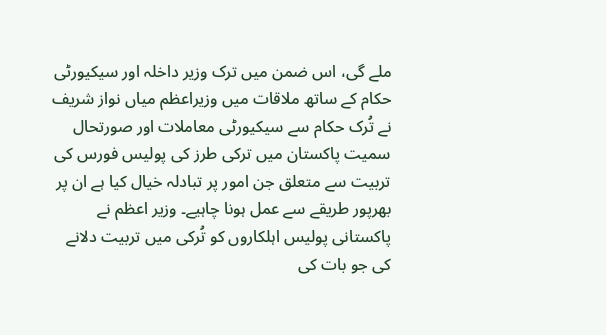ملے گی، اس ضمن میں ترک وزیر داخلہ اور سیکیورٹی حکام کے ساتھ ملاقات میں وزیراعظم میاں نواز شریف نے تُرک حکام سے سیکیورٹی معاملات اور صورتحال سمیت پاکستان میں ترکی طرز کی پولیس فورس کی تربیت سے متعلق جن امور پر تبادلہ خیال کیا ہے ان پر بھرپور طریقے سے عمل ہونا چاہیے۔ وزیر اعظم نے پاکستانی پولیس اہلکاروں کو تُرکی میں تربیت دلانے کی جو بات کی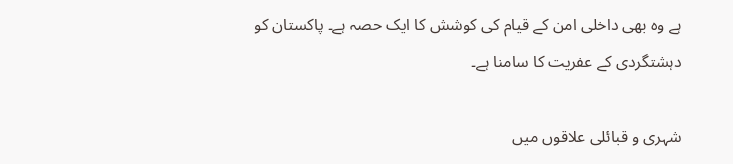ہے وہ بھی داخلی امن کے قیام کی کوشش کا ایک حصہ ہے۔ پاکستان کو دہشتگردی کے عفریت کا سامنا ہے۔

شہری و قبائلی علاقوں میں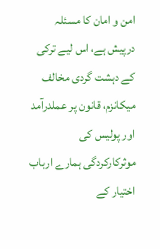امن و امان کا مسئلہ درپیش ہے، اس لیے ترکی کے دہشت گردی مخالف میکانزم، قانون پر عملدرآمد اور پولیس کی موثرکارکردگی ہمارے ارباب اختیار کے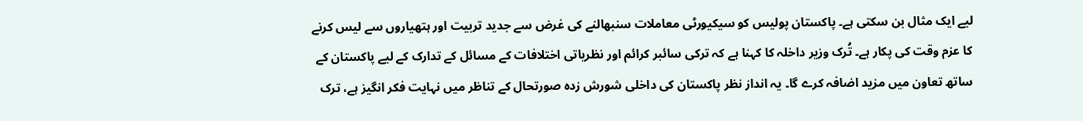لیے ایک مثال بن سکتی ہے۔ پاکستان پولیس کو سیکیورٹی معاملات سنبھالنے کی غرض سے جدید تربیت اور ہتھیاروں سے لیس کرنے کا عزم وقت کی پکار ہے۔ تُرک وزیر داخلہ کا کہنا ہے کہ ترکی سائبر کرائم اور نظریاتی اختلافات کے مسائل کے تدارک کے لیے پاکستان کے ساتھ تعاون میں مزید اضافہ کرے گا۔ یہ انداز نظر پاکستان کی داخلی شورش زدہ صورتحال کے تناظر میں نہایت فکر انگیز ہے، ترک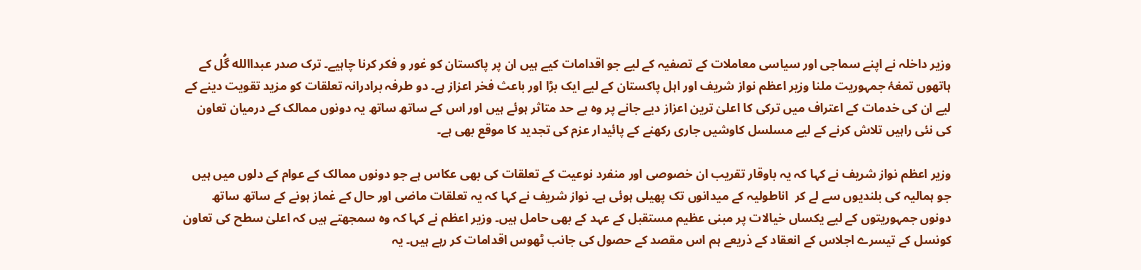وزیر داخلہ نے اپنے سماجی اور سیاسی معاملات کے تصفیہ کے لیے جو اقدامات کیے ہیں ان پر پاکستان کو غور و فکر کرنا چاہیے۔ ترک صدر عبداالله گُل کے ہاتھوں تمغۂ جمہوریت ملنا وزیر اعظم نواز شریف اور اہل پاکستان کے لیے ایک بڑا اور باعث فخر اعزاز ہے۔ دو طرفہ برادرانہ تعلقات کو مزید تقویت دینے کے لیے ان کی خدمات کے اعتراف میں ترکی کا اعلیٰ ترین اعزاز دیے جانے پر وہ بے حد متاثر ہوئے ہیں اور اس کے ساتھ ساتھ یہ دونوں ممالک کے درمیان تعاون کی نئی راہیں تلاش کرنے کے لیے مسلسل کاوشیں جاری رکھنے کے پائیدار عزم کی تجدید کا موقع بھی ہے۔

وزیر اعظم نواز شریف نے کہا کہ یہ باوقار تقریب ان خصوصی اور منفرد نوعیت کے تعلقات کی بھی عکاس ہے جو دونوں ممالک کے عوام کے دلوں میں ہیں جو ہمالیہ کی بلندیوں سے لے کر  اناطولیہ کے میدانوں تک پھیلی ہوئی ہے۔ نواز شریف نے کہا کہ یہ تعلقات ماضی اور حال کے غماز ہونے کے ساتھ ساتھ دونوں جمہوریتوں کے لیے یکساں خیالات پر مبنی عظیم مستقبل کے عہد کے بھی حامل ہیں۔ وزیر اعظم نے کہا کہ وہ سمجھتے ہیں کہ اعلیٰ سطح کی تعاون کونسل کے تیسرے اجلاس کے انعقاد کے ذریعے ہم اس مقصد کے حصول کی جانب ٹھوس اقدامات کر رہے ہیں۔ یہ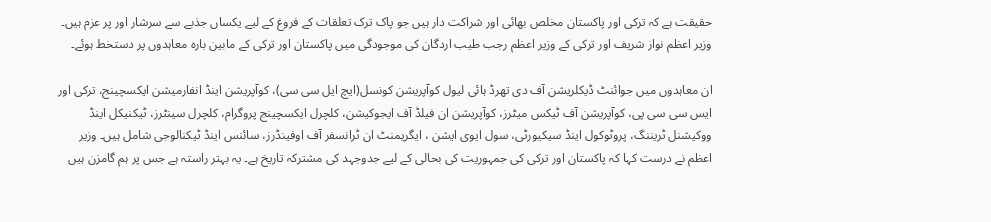حقیقت ہے کہ ترکی اور پاکستان مخلص بھائی اور شراکت دار ہیں جو پاک ترک تعلقات کے فروغ کے لیے یکساں جذبے سے سرشار اور پر عزم ہیں۔ وزیر اعظم نواز شریف اور ترکی کے وزیر اعظم رجب طیب اردگان کی موجودگی میں پاکستان اور ترکی کے مابین بارہ معاہدوں پر دستخط ہوئے۔

ان معاہدوں میں جوائنٹ ڈیکلریشن آف دی تھرڈ ہائی لیول کوآپریشن کونسل(ایچ ایل سی سی)، کوآپریشن اینڈ انفارمیشن ایکسچینج، ترکی اور ایس سی سی پی، کوآپریشن آف ٹیکس میٹرز، کوآپریشن ان فیلڈ آف ایجوکیشن، کلچرل ایکسچینج پروگرام، کلچرل سینٹرز، ٹیکنیکل اینڈ ووکیشنل ٹریننگ، پروٹوکول اینڈ سیکیورٹی، سول ایوی ایشن ، ایگریمنٹ ان ٹرانسفر آف اوفینڈرز، سائنس اینڈ ٹیکنالوجی شامل ہیں۔ وزیر اعظم نے درست کہا کہ پاکستان اور ترکی کی جمہوریت کی بحالی کے لیے جدوجہد کی مشترکہ تاریخ ہے۔ یہ بہتر راستہ ہے جس پر ہم گامزن ہیں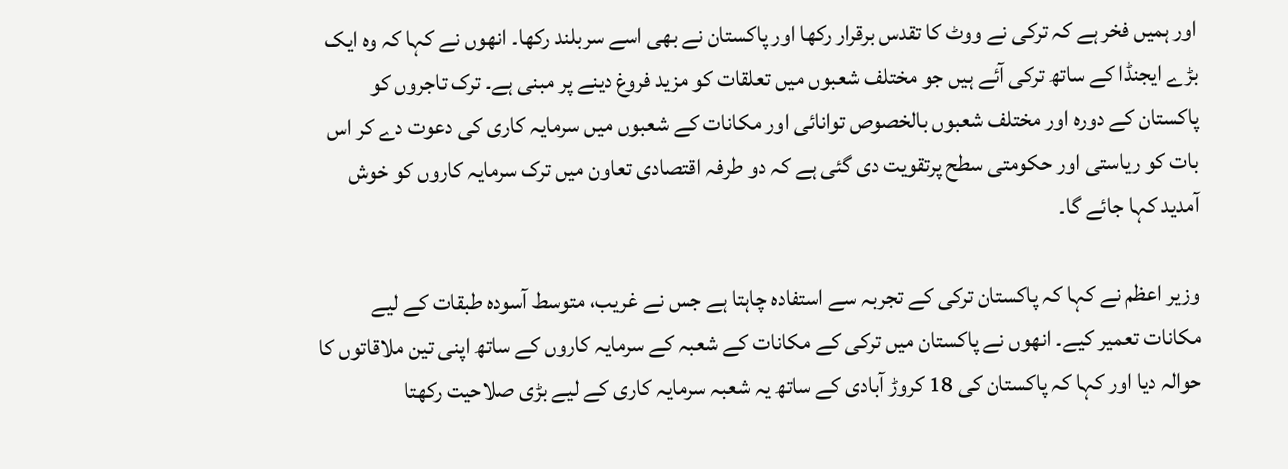اور ہمیں فخر ہے کہ ترکی نے ووٹ کا تقدس برقرار رکھا اور پاکستان نے بھی اسے سربلند رکھا۔ انھوں نے کہا کہ وہ ایک بڑے ایجنڈا کے ساتھ ترکی آئے ہیں جو مختلف شعبوں میں تعلقات کو مزید فروغ دینے پر مبنی ہے۔ ترک تاجروں کو پاکستان کے دورہ اور مختلف شعبوں بالخصوص توانائی اور مکانات کے شعبوں میں سرمایہ کاری کی دعوت دے کر اس بات کو ریاستی اور حکومتی سطح پرتقویت دی گئی ہے کہ دو طرفہ اقتصادی تعاون میں ترک سرمایہ کاروں کو خوش آمدید کہا جائے گا۔

وزیر اعظم نے کہا کہ پاکستان ترکی کے تجربہ سے استفادہ چاہتا ہے جس نے غریب، متوسط آسودہ طبقات کے لیے مکانات تعمیر کیے۔ انھوں نے پاکستان میں ترکی کے مکانات کے شعبہ کے سرمایہ کاروں کے ساتھ اپنی تین ملاقاتوں کا حوالہ دیا اور کہا کہ پاکستان کی 18 کروڑ آبادی کے ساتھ یہ شعبہ سرمایہ کاری کے لیے بڑی صلاحیت رکھتا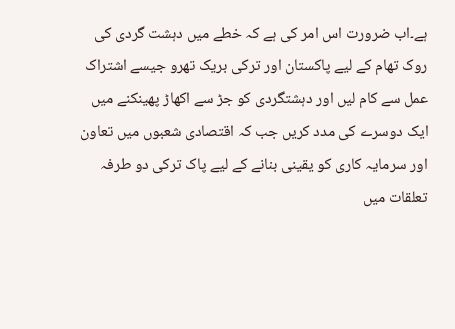ہے۔اب ضرورت اس امر کی ہے کہ خطے میں دہشت گردی کی روک تھام کے لیے پاکستان اور ترکی بریک تھرو جیسے اشتراک عمل سے کام لیں اور دہشتگردی کو جڑ سے اکھاڑ پھینکنے میں ایک دوسرے کی مدد کریں جب کہ اقتصادی شعبوں میں تعاون اور سرمایہ کاری کو یقینی بنانے کے لیے پاک ترکی دو طرفہ تعلقات میں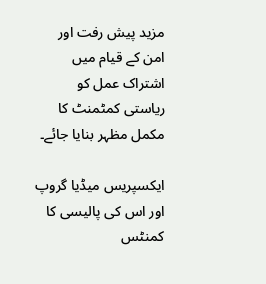مزید پیش رفت اور امن کے قیام میں اشتراک عمل کو ریاستی کمٹمنٹ کا مکمل مظہر بنایا جائے۔

ایکسپریس میڈیا گروپ اور اس کی پالیسی کا کمنٹس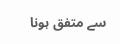سے متفق ہونا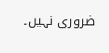ضروری نہیں۔